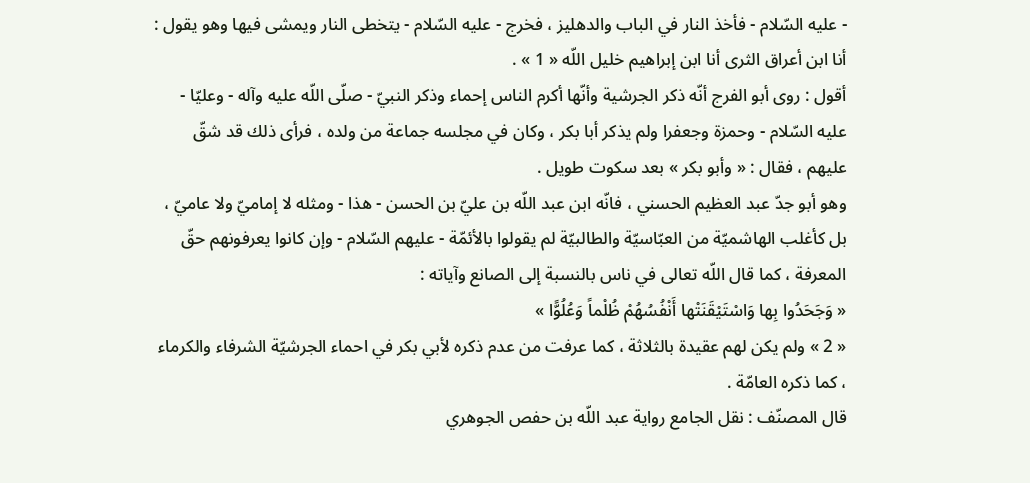- عليه السّلام - فأخذ النار في الباب والدهليز ، فخرج - عليه السّلام - يتخطى النار ويمشى فيها وهو يقول : أنا ابن أعراق الثرى أنا ابن إبراهيم خليل اللّه « 1 » .
أقول : روى أبو الفرج أنّه ذكر الجرشية وأنّها أكرم الناس إحماء وذكر النبيّ - صلّى اللّه عليه وآله - وعليّا - عليه السّلام - وحمزة وجعفرا ولم يذكر أبا بكر ، وكان في مجلسه جماعة من ولده ، فرأى ذلك قد شقّ عليهم ، فقال : « وأبو بكر » بعد سكوت طويل .
وهو أبو جدّ عبد العظيم الحسني ، فانّه ابن عبد اللّه بن عليّ بن الحسن - هذا - ومثله لا إماميّ ولا عاميّ ، بل كأغلب الهاشميّة من العبّاسيّة والطالبيّة لم يقولوا بالأئمّة - عليهم السّلام - وإن كانوا يعرفونهم حقّ المعرفة ، كما قال اللّه تعالى في ناس بالنسبة إلى الصانع وآياته :
« وَجَحَدُوا بِها وَاسْتَيْقَنَتْها أَنْفُسُهُمْ ظُلْماً وَعُلُوًّا »
« 2 » ولم يكن لهم عقيدة بالثلاثة ، كما عرفت من عدم ذكره لأبي بكر في احماء الجرشيّة الشرفاء والكرماء ، كما ذكره العامّة .
قال المصنّف : نقل الجامع رواية عبد اللّه بن حفص الجوهري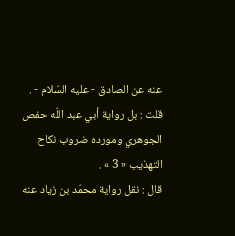عنه عن الصادق - عليه السّلام - .
قلت : بل رواية أبي عبد اللّه حفص الجوهري ومورده ضروب نكاح التهذيب « 3 » .
قال : نقل رواية محمّد بن زياد عنه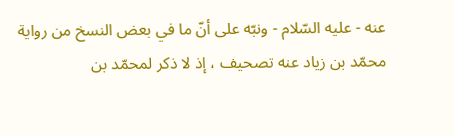عنه - عليه السّلام - ونبّه على أنّ ما في بعض النسخ من رواية محمّد بن زياد عنه تصحيف ، إذ لا ذكر لمحمّد بن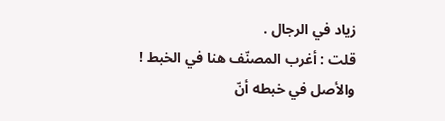زياد في الرجال .
قلت : أغرب المصنّف هنا في الخبط ! والأصل في خبطه أنّ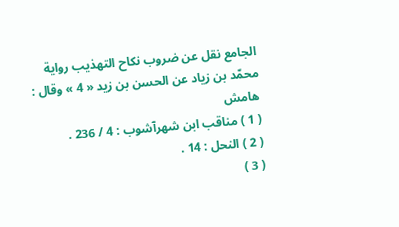الجامع نقل عن ضروب نكاح التهذيب رواية محمّد بن زياد عن الحسن بن زيد « 4 » وقال :
هامش
( 1 ) مناقب ابن شهرآشوب : 4 / 236 .
( 2 ) النحل : 14 .
( 3 )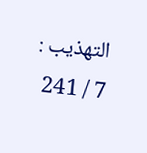التهذيب : 7 / 241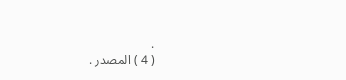.
( 4 ) المصدر .